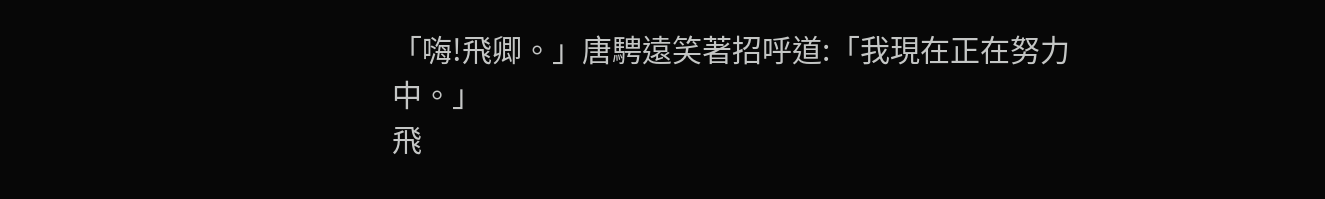「嗨!飛卿。」唐騁遠笑著招呼道:「我現在正在努力中。」
飛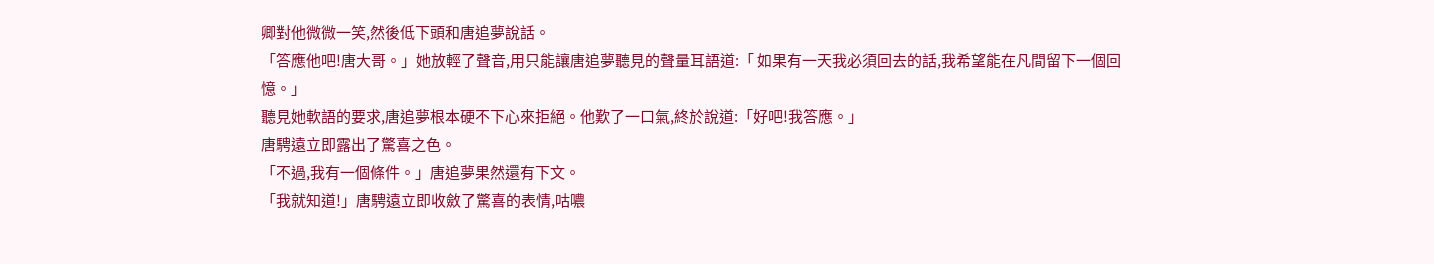卿對他微微一笑,然後低下頭和唐追夢說話。
「答應他吧!唐大哥。」她放輕了聲音,用只能讓唐追夢聽見的聲量耳語道:「 如果有一天我必須回去的話,我希望能在凡間留下一個回憶。」
聽見她軟語的要求,唐追夢根本硬不下心來拒絕。他歎了一口氣,終於說道:「好吧!我答應。」
唐騁遠立即露出了驚喜之色。
「不過,我有一個條件。」唐追夢果然還有下文。
「我就知道!」唐騁遠立即收斂了驚喜的表情,咕噥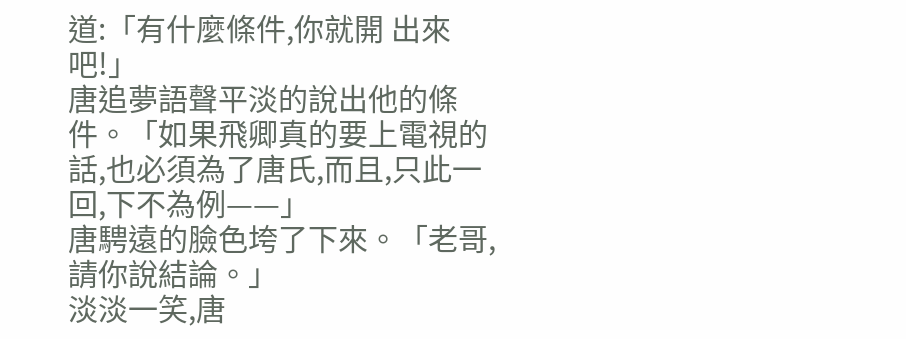道:「有什麼條件,你就開 出來吧!」
唐追夢語聲平淡的說出他的條件。「如果飛卿真的要上電視的話,也必須為了唐氏,而且,只此一回,下不為例——」
唐騁遠的臉色垮了下來。「老哥,請你說結論。」
淡淡一笑,唐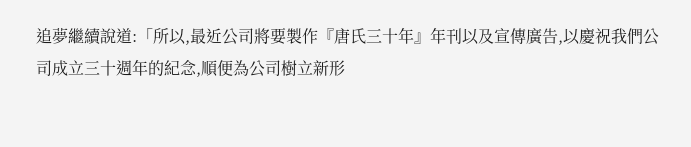追夢繼續說道:「所以,最近公司將要製作『唐氏三十年』年刊以及宣傳廣告,以慶祝我們公司成立三十週年的紀念,順便為公司樹立新形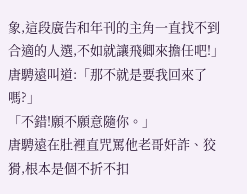象,這段廣告和年刊的主角一直找不到合適的人選,不如就讓飛卿來擔任吧!」
唐騁遠叫道:「那不就是要我回來了嗎?」
「不錯!願不願意隨你。」
唐騁遠在肚裡直咒罵他老哥奸詐、狡猾,根本是個不折不扣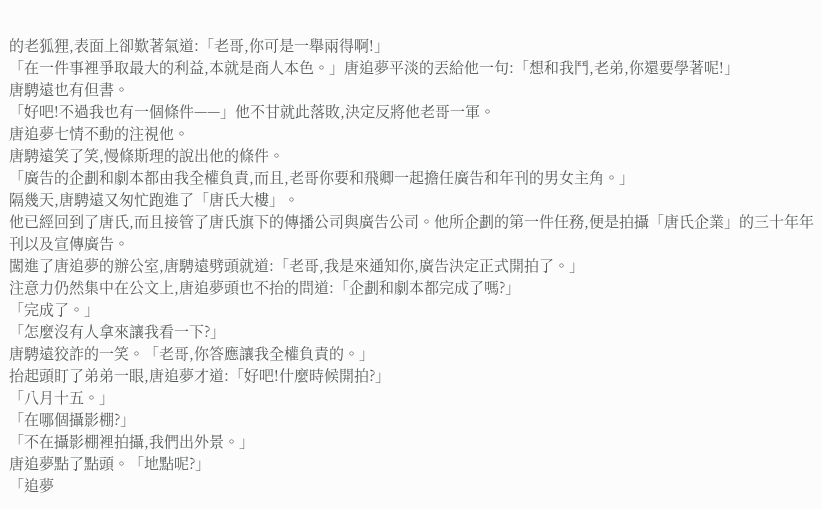的老狐狸,表面上卻歎著氣道:「老哥,你可是一舉兩得啊!」
「在一件事裡爭取最大的利益,本就是商人本色。」唐追夢平淡的丟給他一句:「想和我鬥,老弟,你還要學著呢!」
唐騁遠也有但書。
「好吧!不過我也有一個條件——」他不甘就此落敗,決定反將他老哥一軍。
唐追夢七情不動的注視他。
唐騁遠笑了笑,慢條斯理的說出他的條件。
「廣告的企劃和劇本都由我全權負責,而且,老哥你要和飛卿一起擔任廣告和年刊的男女主角。」
隔幾天,唐騁遠又匆忙跑進了「唐氏大樓」。
他已經回到了唐氏,而且接管了唐氏旗下的傳播公司與廣告公司。他所企劃的第一件任務,便是拍攝「唐氏企業」的三十年年刊以及宣傳廣告。
闖進了唐追夢的辦公室,唐騁遠劈頭就道:「老哥,我是來通知你,廣告決定正式開拍了。」
注意力仍然集中在公文上,唐追夢頭也不抬的問道:「企劃和劇本都完成了嗎?」
「完成了。」
「怎麼沒有人拿來讓我看一下?」
唐騁遠狡詐的一笑。「老哥,你答應讓我全權負責的。」
抬起頭盯了弟弟一眼,唐追夢才道:「好吧!什麼時候開拍?」
「八月十五。」
「在哪個攝影棚?」
「不在攝影棚裡拍攝,我們出外景。」
唐追夢點了點頭。「地點呢?」
「追夢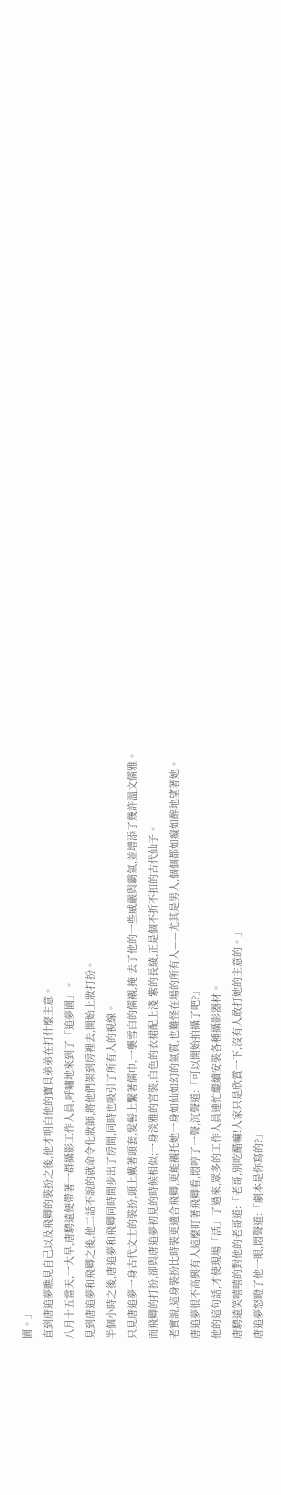園。」
直到唐追夢瞧見自己以及飛卿的裝扮之後,他才明白他的寶貝弟弟在打什麼主意。
八月十五當天,一大早,唐騁遠便帶著一群攝影工作人員,呼嘯地來到了「追夢園」。
見到唐追夢和飛卿之後,他二話不說的就命令化妝師,將他們架到房裡去,開始上妝打扮。
半個小時之後,唐追夢和飛卿同時間步出了房間,同時也吸引了所有人的視線。
只見唐追夢一身古代文士的裝扮,頭上戴著頭套,髮髻上繫著儒巾,一襲雪白的儒襯,掩 去了他的一些威嚴與霸氣,並增添了幾許溫文儒雅。
而飛卿的打扮,卻與唐追夢初見的時候相似;一身淡雅的宮裝,白色的衣裙配上淺 紫的長綾,正是個不折不扣的古代仙子。
老實說,這身裝扮比時裝更適合飛卿,更能襯托她一身如仙如幻的氣質,也難怪在場的所有人——尤其是男人,個個都如癡如醉地望著她。
唐追夢很不高興有人這麼盯著飛卿看,悶哼了一聲,沉聲道:「可以開始拍攝了吧?」
他的這句話,才使現場「活」了過來,眾多的工作人員連忙繼續安裝各種攝影器材。
唐騁遠笑嘻嘻的對他的老哥道:「老哥,別吃醋嘛!人家只是欣賞一下,沒有人敢打她的主意的。」
唐追夢怒瞪了他一眼,悶聲道:「劇本是你寫的?」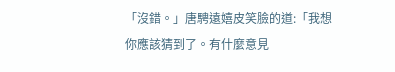「沒錯。」唐騁遠嬉皮笑臉的道:「我想你應該猜到了。有什麼意見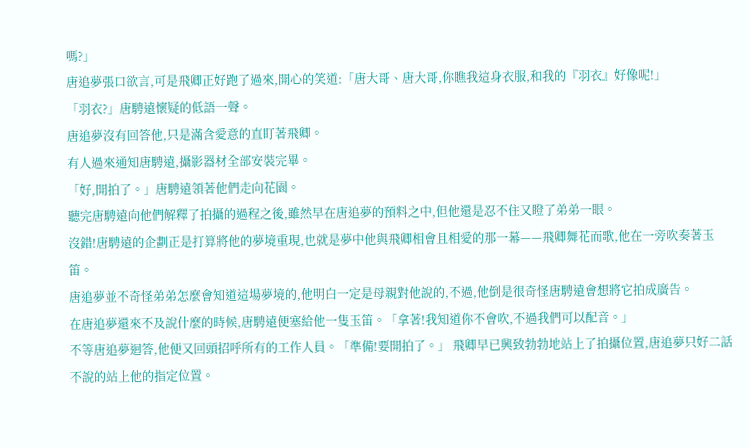嗎?」
唐追夢張口欲言,可是飛卿正好跑了過來,開心的笑道:「唐大哥、唐大哥,你瞧我這身衣服,和我的『羽衣』好像呢!」
「羽衣?」唐騁遠懷疑的低語一聲。
唐追夢沒有回答他,只是滿含愛意的直盯著飛卿。
有人過來通知唐騁遠,攝影器材全部安裝完畢。
「好,開拍了。」唐騁遠領著他們走向花園。
聽完唐騁遠向他們解釋了拍攝的過程之後,雖然早在唐追夢的預料之中,但他還是忍不住又瞪了弟弟一眼。
沒錯!唐騁遠的企劃正是打算將他的夢境重現,也就是夢中他與飛卿相會且相愛的那一幕——飛卿舞花而歌,他在一旁吹奏著玉笛。
唐追夢並不奇怪弟弟怎麼會知道這場夢境的,他明白一定是母親對他說的,不過,他倒是很奇怪唐騁遠會想將它拍成廣告。
在唐追夢還來不及說什麼的時候,唐騁遠便塞給他一隻玉笛。「拿著!我知道你不會吹,不過我們可以配音。」
不等唐追夢迴答,他便又回頭招呼所有的工作人員。「準備!要開拍了。」 飛卿早已興致勃勃地站上了拍攝位置,唐追夢只好二話不說的站上他的指定位置。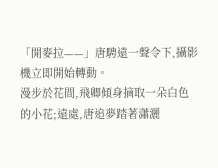「開麥拉——」唐騁遠一聲令下,攝影機立即開始轉動。
漫步於花間,飛卿傾身摘取一朵白色的小花;遠處,唐追夢踏著瀟灑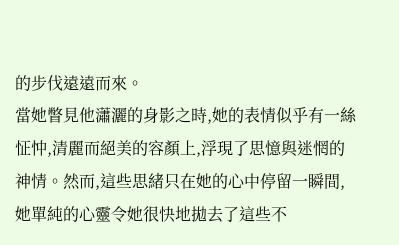的步伐遠遠而來。
當她瞥見他瀟灑的身影之時,她的表情似乎有一絲怔忡,清麗而絕美的容顏上,浮現了思憶與迷惘的神情。然而,這些思緒只在她的心中停留一瞬間,她單純的心靈令她很快地拋去了這些不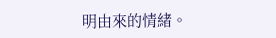明由來的情緒。